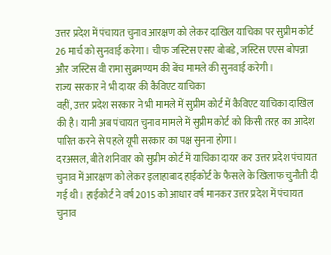उत्तर प्रदेश में पंचायत चुनाव आरक्षण को लेकर दाखिल याचिका पर सुप्रीम कोर्ट 26 मार्च को सुनवाई करेगा। चीफ जस्टिस एसए बोबडे, जस्टिस एएस बोपन्ना और जस्टिस वी रामा सुब्रमण्यम की बेंच मामले की सुनवाई करेगी।
राज्य सरकार ने भी दायर की कैविएट याचिका
वहीं, उत्तर प्रदेश सरकार ने भी मामले में सुप्रीम कोर्ट में कैविएट याचिका दाखिल की है। यानी अब पंचायत चुनाव मामले में सुप्रीम कोर्ट को किसी तरह का आदेश पारित करने से पहले यूपी सरकार का पक्ष सुनना होगा।
दरअसल, बीते शनिवार को सुप्रीम कोर्ट में याचिका दायर कर उत्तर प्रदेश पंचायत चुनाव में आरक्षण को लेकर इलाहाबाद हाईकोर्ट के फैसले के खिलाफ चुनौती दी गई थी। हाईकोर्ट ने वर्ष 2015 को आधार वर्ष मानकर उत्तर प्रदेश में पंचायत चुनाव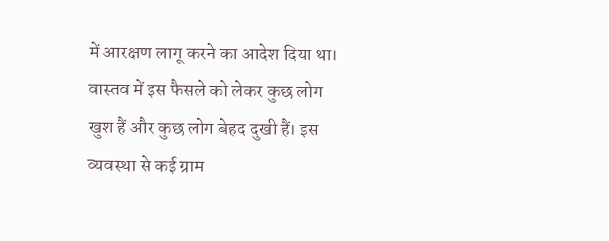में आरक्षण लागू करने का आदेश दिया था।
वास्तव में इस फैसले को लेकर कुछ लोग खुश हैं और कुछ लोग बेहद दुखी हैं। इस व्यवस्था से कई ग्राम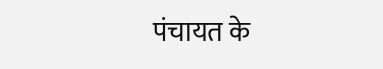पंचायत के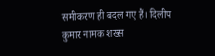समीकरण ही बदल गए हैं। दिलीप कुमार नामक शख्स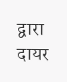द्वारा दायर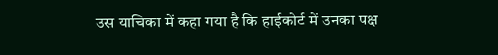उस याचिका में कहा गया है कि हाईकोर्ट में उनका पक्ष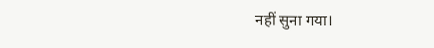नहीं सुना गया।